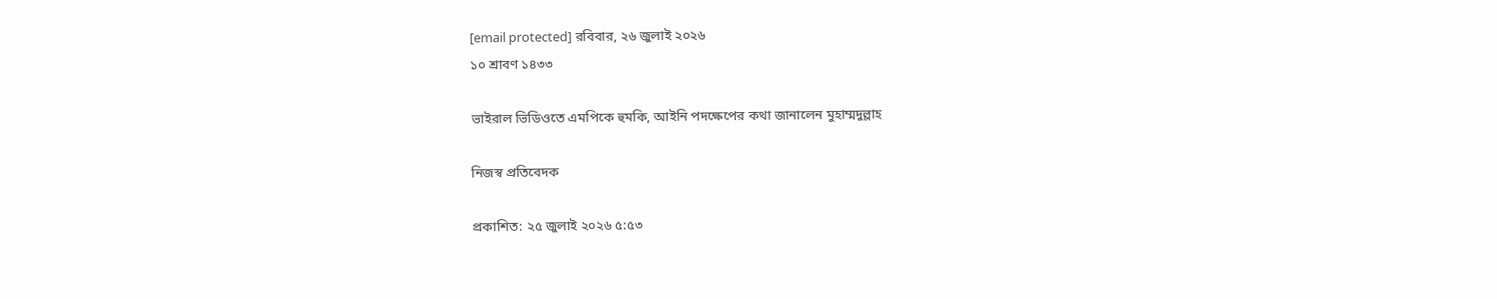[email protected] রবিবার, ২৬ জুলাই ২০২৬
১০ শ্রাবণ ১৪৩৩

ভাইরাল ভিডিওতে এমপিকে হুমকি, আইনি পদক্ষেপের কথা জানালেন মুহাম্মদুল্লাহ

নিজস্ব প্রতিবেদক

প্রকাশিত: ২৫ জুলাই ২০২৬ ৫:৫৩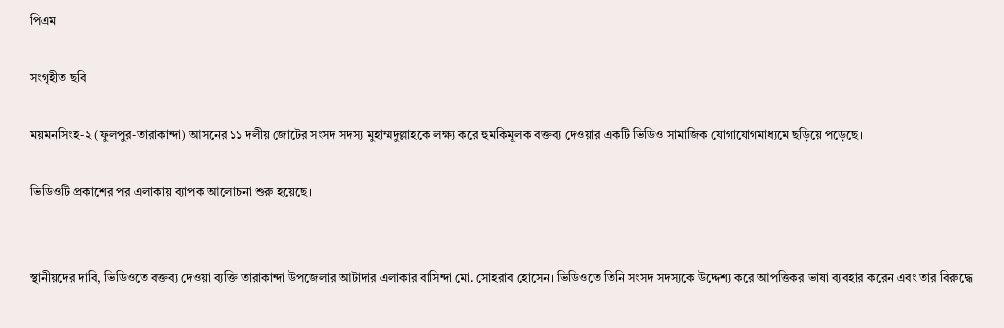পিএম

সংগৃহীত ছবি

ময়মনসিংহ-২ (ফুলপুর-তারাকান্দা) আসনের ১১ দলীয় জোটের সংসদ সদস্য মুহাম্মদুল্লাহকে লক্ষ্য করে হুমকিমূলক বক্তব্য দেওয়ার একটি ভিডিও সামাজিক যোগাযোগমাধ্যমে ছড়িয়ে পড়েছে।

ভিডিওটি প্রকাশের পর এলাকায় ব্যাপক আলোচনা শুরু হয়েছে।


স্থানীয়দের দাবি, ভিডিওতে বক্তব্য দেওয়া ব্যক্তি তারাকান্দা উপজেলার আটাদার এলাকার বাসিন্দা মো. সোহরাব হোসেন। ভিডিওতে তিনি সংসদ সদস্যকে উদ্দেশ্য করে আপত্তিকর ভাষা ব্যবহার করেন এবং তার বিরুদ্ধে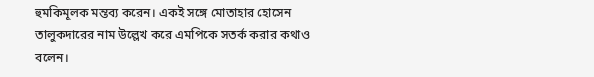হুমকিমূলক মন্তব্য করেন। একই সঙ্গে মোতাহার হোসেন তালুকদারের নাম উল্লেখ করে এমপিকে সতর্ক করার কথাও বলেন।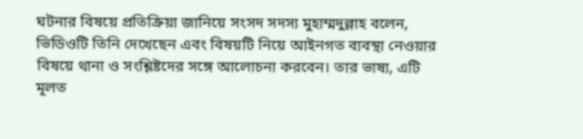ঘটনার বিষয়ে প্রতিক্রিয়া জানিয়ে সংসদ সদস্য মুহাম্মদুল্লাহ বলেন, ভিডিওটি তিনি দেখেছেন এবং বিষয়টি নিয়ে আইনগত ব্যবস্থা নেওয়ার বিষয়ে থানা ও সংশ্লিষ্টদের সঙ্গে আলোচনা করবেন। তার ভাষ্য, এটি মূলত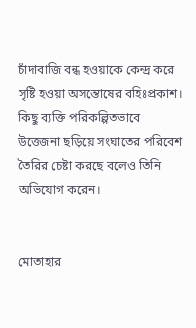চাঁদাবাজি বন্ধ হওয়াকে কেন্দ্র করে সৃষ্টি হওয়া অসন্তোষের বহিঃপ্রকাশ। কিছু ব্যক্তি পরিকল্পিতভাবে উত্তেজনা ছড়িয়ে সংঘাতের পরিবেশ তৈরির চেষ্টা করছে বলেও তিনি অভিযোগ করেন।


মোতাহার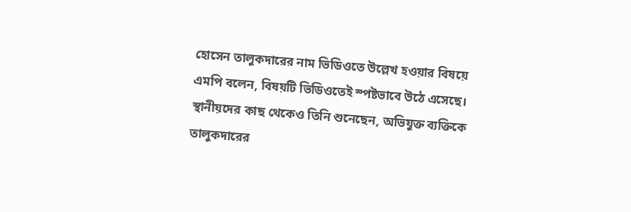হোসেন তালুকদারের নাম ভিডিওতে উল্লেখ হওয়ার বিষয়ে এমপি বলেন, বিষয়টি ভিডিওতেই স্পষ্টভাবে উঠে এসেছে। স্থানীয়দের কাছ থেকেও তিনি শুনেছেন, অভিযুক্ত ব্যক্তিকে তালুকদারের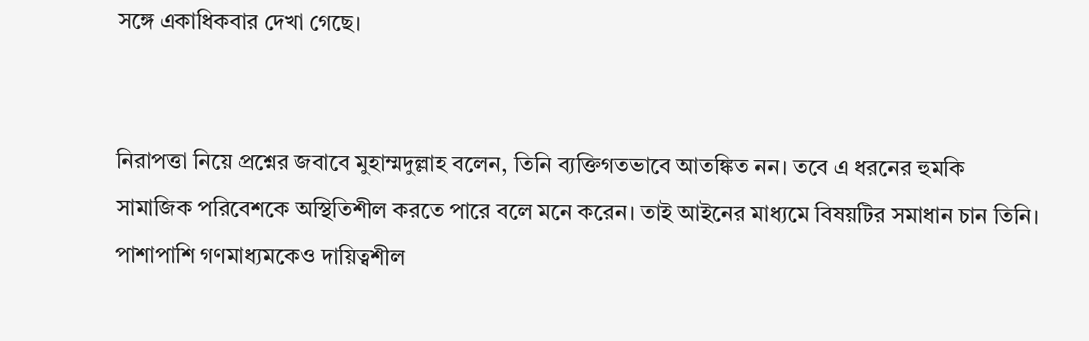সঙ্গে একাধিকবার দেখা গেছে।


নিরাপত্তা নিয়ে প্রশ্নের জবাবে মুহাম্মদুল্লাহ বলেন, তিনি ব্যক্তিগতভাবে আতঙ্কিত নন। তবে এ ধরনের হুমকি সামাজিক পরিবেশকে অস্থিতিশীল করতে পারে বলে মনে করেন। তাই আইনের মাধ্যমে বিষয়টির সমাধান চান তিনি। পাশাপাশি গণমাধ্যমকেও দায়িত্বশীল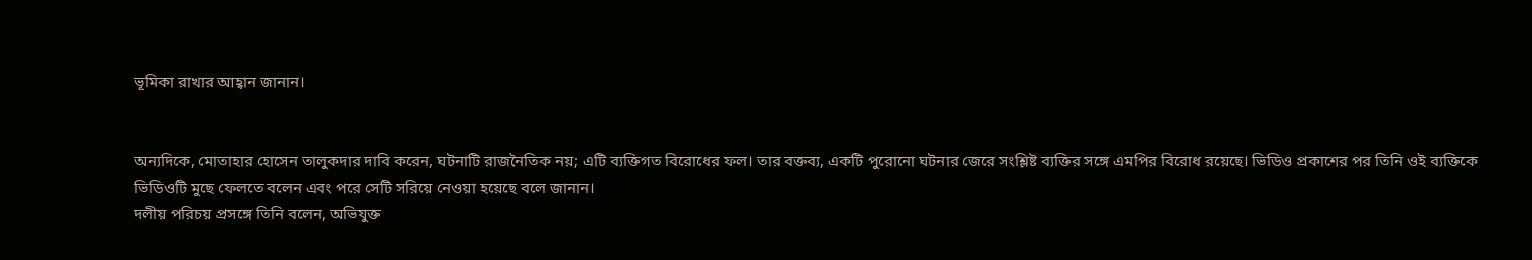ভূমিকা রাখার আহ্বান জানান।


অন্যদিকে, মোতাহার হোসেন তালুকদার দাবি করেন, ঘটনাটি রাজনৈতিক নয়; এটি ব্যক্তিগত বিরোধের ফল। তার বক্তব্য, একটি পুরোনো ঘটনার জেরে সংশ্লিষ্ট ব্যক্তির সঙ্গে এমপির বিরোধ রয়েছে। ভিডিও প্রকাশের পর তিনি ওই ব্যক্তিকে ভিডিওটি মুছে ফেলতে বলেন এবং পরে সেটি সরিয়ে নেওয়া হয়েছে বলে জানান।
দলীয় পরিচয় প্রসঙ্গে তিনি বলেন, অভিযুক্ত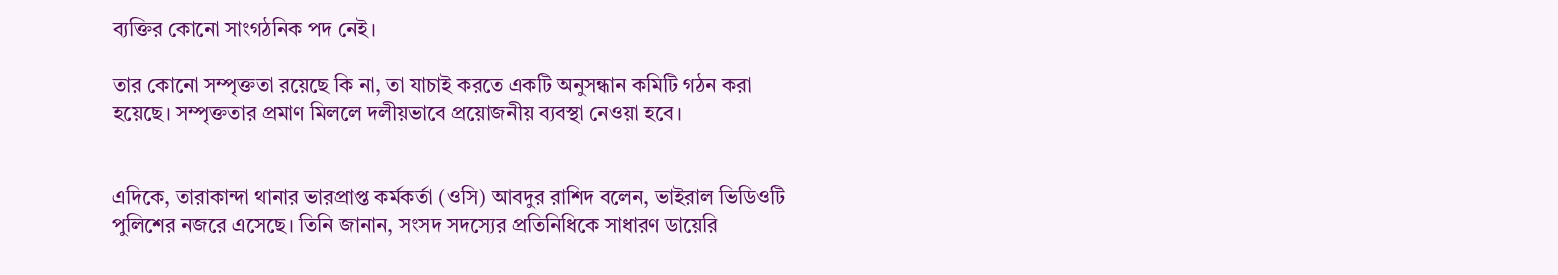ব্যক্তির কোনো সাংগঠনিক পদ নেই।

তার কোনো সম্পৃক্ততা রয়েছে কি না, তা যাচাই করতে একটি অনুসন্ধান কমিটি গঠন করা হয়েছে। সম্পৃক্ততার প্রমাণ মিললে দলীয়ভাবে প্রয়োজনীয় ব্যবস্থা নেওয়া হবে।


এদিকে, তারাকান্দা থানার ভারপ্রাপ্ত কর্মকর্তা (ওসি) আবদুর রাশিদ বলেন, ভাইরাল ভিডিওটি পুলিশের নজরে এসেছে। তিনি জানান, সংসদ সদস্যের প্রতিনিধিকে সাধারণ ডায়েরি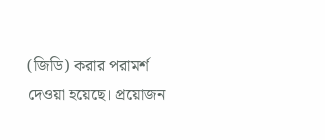(জিডি) করার পরামর্শ দেওয়া হয়েছে। প্রয়োজন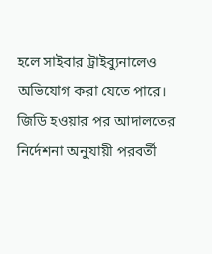হলে সাইবার ট্রাইব্যুনালেও অভিযোগ করা যেতে পারে। জিডি হওয়ার পর আদালতের নির্দেশনা অনুযায়ী পরবর্তী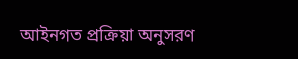আইনগত প্রক্রিয়া অনুসরণ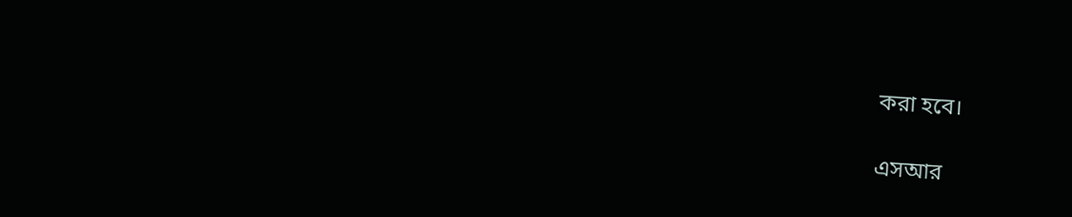করা হবে।

এসআর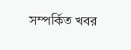সম্পর্কিত খবর